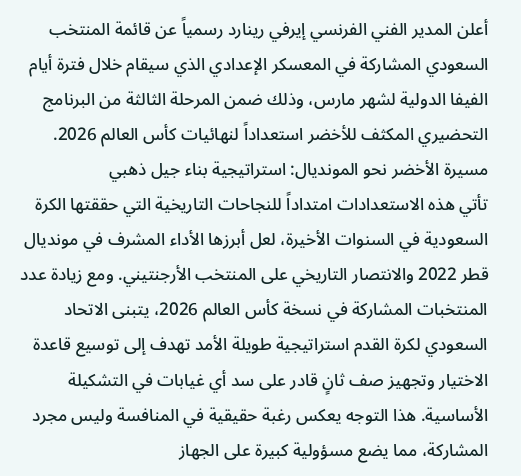أعلن المدير الفني الفرنسي إيرفي رينارد رسمياً عن قائمة المنتخب السعودي المشاركة في المعسكر الإعدادي الذي سيقام خلال فترة أيام الفيفا الدولية لشهر مارس، وذلك ضمن المرحلة الثالثة من البرنامج التحضيري المكثف للأخضر استعداداً لنهائيات كأس العالم 2026.
مسيرة الأخضر نحو المونديال: استراتيجية بناء جيل ذهبي
تأتي هذه الاستعدادات امتداداً للنجاحات التاريخية التي حققتها الكرة السعودية في السنوات الأخيرة، لعل أبرزها الأداء المشرف في مونديال قطر 2022 والانتصار التاريخي على المنتخب الأرجنتيني. ومع زيادة عدد المنتخبات المشاركة في نسخة كأس العالم 2026، يتبنى الاتحاد السعودي لكرة القدم استراتيجية طويلة الأمد تهدف إلى توسيع قاعدة الاختيار وتجهيز صف ثانٍ قادر على سد أي غيابات في التشكيلة الأساسية. هذا التوجه يعكس رغبة حقيقية في المنافسة وليس مجرد المشاركة، مما يضع مسؤولية كبيرة على الجهاز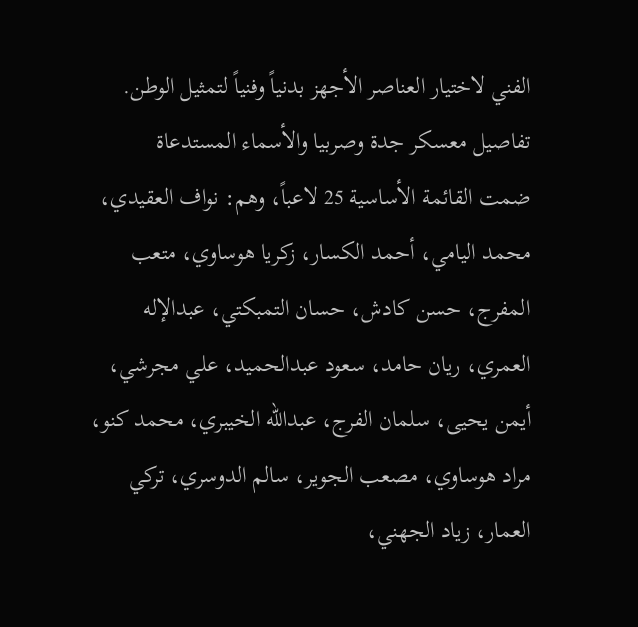الفني لاختيار العناصر الأجهز بدنياً وفنياً لتمثيل الوطن.
تفاصيل معسكر جدة وصربيا والأسماء المستدعاة
ضمت القائمة الأساسية 25 لاعباً، وهم: نواف العقيدي، محمد اليامي، أحمد الكسار، زكريا هوساوي، متعب المفرج، حسن كادش، حسان التمبكتي، عبدالإله العمري، ريان حامد، سعود عبدالحميد، علي مجرشي، أيمن يحيى، سلمان الفرج، عبدالله الخيبري، محمد كنو، مراد هوساوي، مصعب الجوير، سالم الدوسري، تركي العمار، زياد الجهني،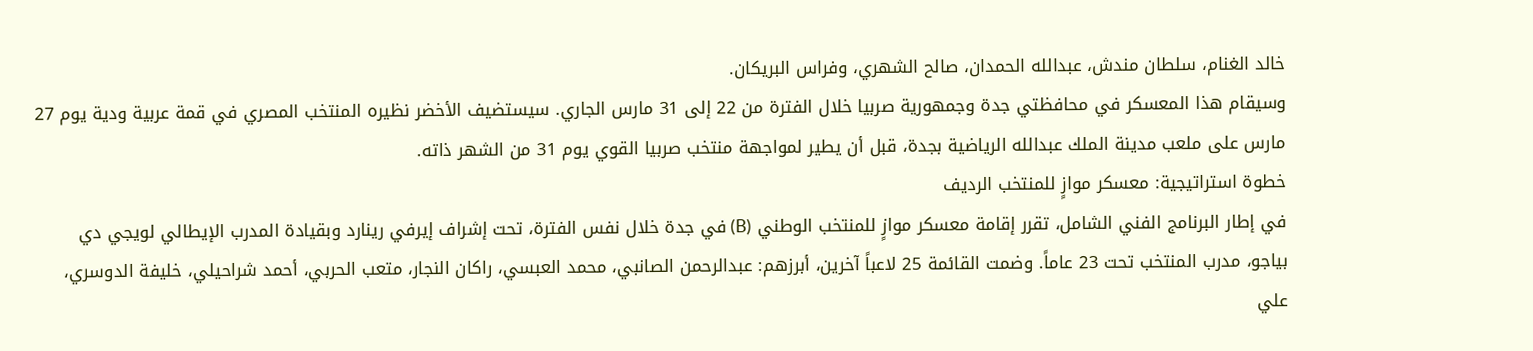خالد الغنام، سلطان مندش، عبدالله الحمدان، صالح الشهري، وفراس البريكان.
وسيقام هذا المعسكر في محافظتي جدة وجمهورية صربيا خلال الفترة من 22 إلى 31 مارس الجاري. سيستضيف الأخضر نظيره المنتخب المصري في قمة عربية ودية يوم 27 مارس على ملعب مدينة الملك عبدالله الرياضية بجدة، قبل أن يطير لمواجهة منتخب صربيا القوي يوم 31 من الشهر ذاته.
خطوة استراتيجية: معسكر موازٍ للمنتخب الرديف
في إطار البرنامج الفني الشامل، تقرر إقامة معسكر موازٍ للمنتخب الوطني (B) في جدة خلال نفس الفترة، تحت إشراف إيرفي رينارد وبقيادة المدرب الإيطالي لويجي دي بياجو، مدرب المنتخب تحت 23 عاماً. وضمت القائمة 25 لاعباً آخرين، أبرزهم: عبدالرحمن الصانبي، محمد العبسي، راكان النجار، متعب الحربي، أحمد شراحيلي، خليفة الدوسري، علي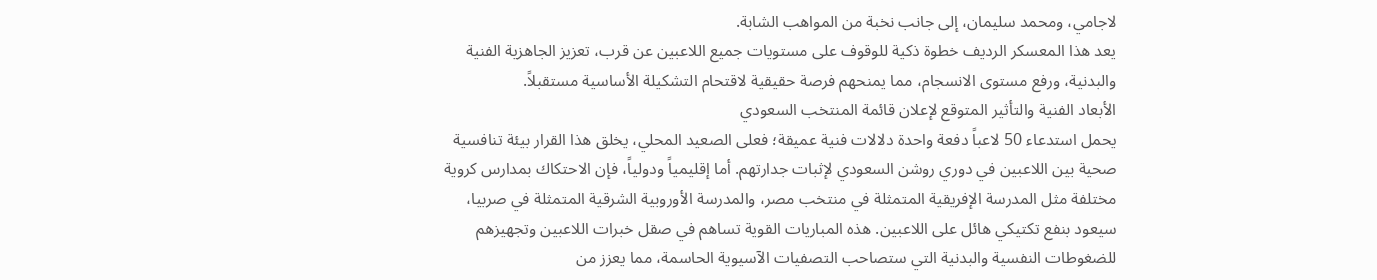لاجامي، ومحمد سليمان، إلى جانب نخبة من المواهب الشابة.
يعد هذا المعسكر الرديف خطوة ذكية للوقوف على مستويات جميع اللاعبين عن قرب، تعزيز الجاهزية الفنية والبدنية، ورفع مستوى الانسجام، مما يمنحهم فرصة حقيقية لاقتحام التشكيلة الأساسية مستقبلاً.
الأبعاد الفنية والتأثير المتوقع لإعلان قائمة المنتخب السعودي
يحمل استدعاء 50 لاعباً دفعة واحدة دلالات فنية عميقة؛ فعلى الصعيد المحلي، يخلق هذا القرار بيئة تنافسية صحية بين اللاعبين في دوري روشن السعودي لإثبات جدارتهم. أما إقليمياً ودولياً، فإن الاحتكاك بمدارس كروية مختلفة مثل المدرسة الإفريقية المتمثلة في منتخب مصر، والمدرسة الأوروبية الشرقية المتمثلة في صربيا، سيعود بنفع تكتيكي هائل على اللاعبين. هذه المباريات القوية تساهم في صقل خبرات اللاعبين وتجهيزهم للضغوطات النفسية والبدنية التي ستصاحب التصفيات الآسيوية الحاسمة، مما يعزز من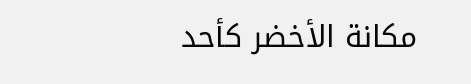مكانة الأخضر كأحد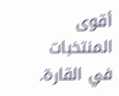أقوى المنتخبات في القارة.